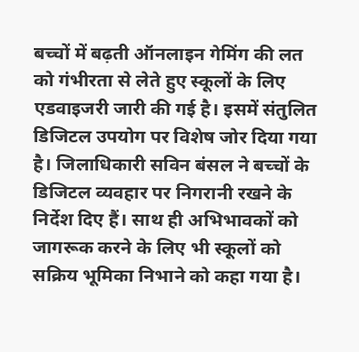बच्चों में बढ़ती ऑनलाइन गेमिंग की लत को गंभीरता से लेते हुए स्कूलों के लिए एडवाइजरी जारी की गई है। इसमें संतुलित डिजिटल उपयोग पर विशेष जोर दिया गया है। जिलाधिकारी सविन बंसल ने बच्चों के डिजिटल व्यवहार पर निगरानी रखने के निर्देश दिए हैं। साथ ही अभिभावकों को जागरूक करने के लिए भी स्कूलों को सक्रिय भूमिका निभाने को कहा गया है।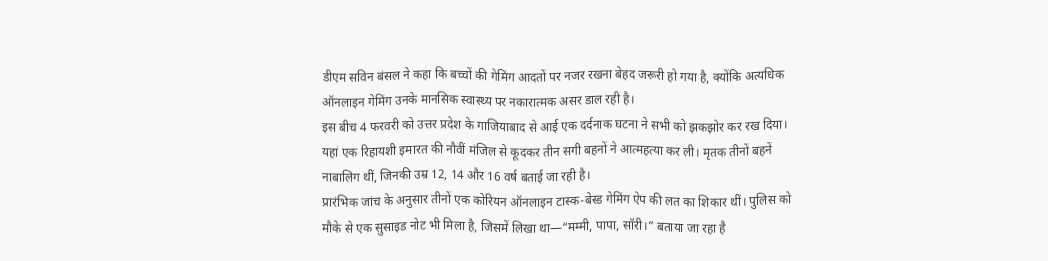डीएम सविन बंसल ने कहा कि बच्चों की गेमिंग आदतों पर नजर रखना बेहद जरूरी हो गया है, क्योंकि अत्यधिक ऑनलाइन गेमिंग उनके मानसिक स्वास्थ्य पर नकारात्मक असर डाल रही है।
इस बीच 4 फरवरी को उत्तर प्रदेश के गाजियाबाद से आई एक दर्दनाक घटना ने सभी को झकझोर कर रख दिया। यहां एक रिहायशी इमारत की नौवीं मंजिल से कूदकर तीन सगी बहनों ने आत्महत्या कर ली। मृतक तीनों बहनें नाबालिग थीं, जिनकी उम्र 12, 14 और 16 वर्ष बताई जा रही है।
प्रारंभिक जांच के अनुसार तीनों एक कोरियन ऑनलाइन टास्क-बेस्ड गेमिंग ऐप की लत का शिकार थीं। पुलिस को मौके से एक सुसाइड नोट भी मिला है, जिसमें लिखा था—“मम्मी, पापा, सॉरी।” बताया जा रहा है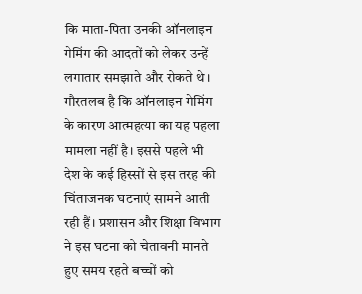कि माता-पिता उनकी ऑनलाइन गेमिंग की आदतों को लेकर उन्हें लगातार समझाते और रोकते थे।
गौरतलब है कि ऑनलाइन गेमिंग के कारण आत्महत्या का यह पहला मामला नहीं है। इससे पहले भी देश के कई हिस्सों से इस तरह की चिंताजनक घटनाएं सामने आती रही हैं। प्रशासन और शिक्षा विभाग ने इस घटना को चेतावनी मानते हुए समय रहते बच्चों को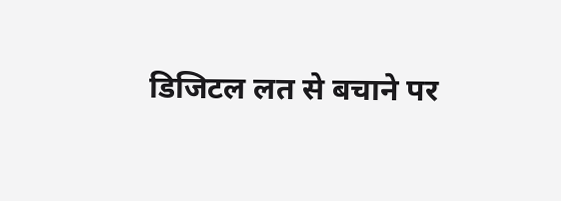डिजिटल लत से बचाने पर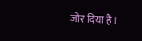जोर दिया है।